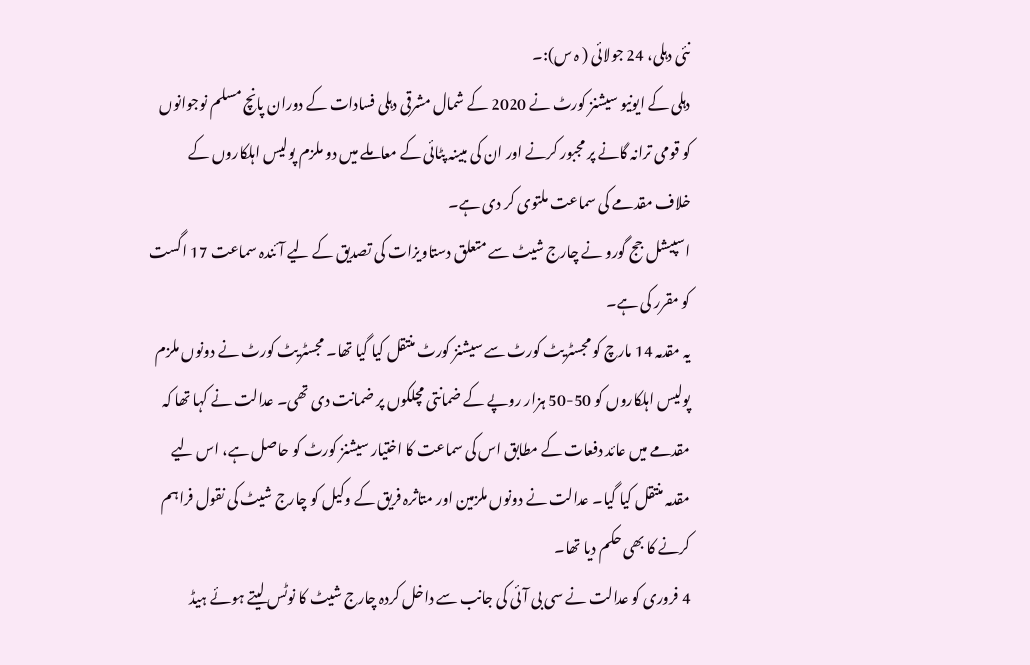نئی دہلی، 24 جولائی ( ہ س):۔
دہلی کے ایونیو سیشنز کورٹ نے 2020 کے شمال مشرقی دہلی فسادات کے دوران پانچ مسلم نوجوانوں کو قومی ترانہ گانے پر مجبور کرنے اور ان کی مبینہ پٹائی کے معاملے میں دو ملزم پولیس اہلکاروں کے خلاف مقدمے کی سماعت ملتوی کر دی ہے۔
اسپیشل جج گورو نے چارج شیٹ سے متعلق دستاویزات کی تصدیق کے لیے آئندہ سماعت 17 اگست کو مقرر کی ہے۔
یہ مقدمہ 14 مارچ کو مجسٹریٹ کورٹ سے سیشنز کورٹ منتقل کیا گیا تھا۔ مجسٹریٹ کورٹ نے دونوں ملزم پولیس اہلکاروں کو 50-50 ہزار روپے کے ضمانتی مچلکوں پر ضمانت دی تھی۔ عدالت نے کہا تھا کہ مقدمے میں عائد دفعات کے مطابق اس کی سماعت کا اختیار سیشنز کورٹ کو حاصل ہے، اس لیے مقدمہ منتقل کیا گیا۔ عدالت نے دونوں ملزمین اور متاثرہ فریق کے وکیل کو چارج شیٹ کی نقول فراہم کرنے کا بھی حکم دیا تھا۔
4 فروری کو عدالت نے سی بی آئی کی جانب سے داخل کردہ چارج شیٹ کا نوٹس لیتے ہوئے ہیڈ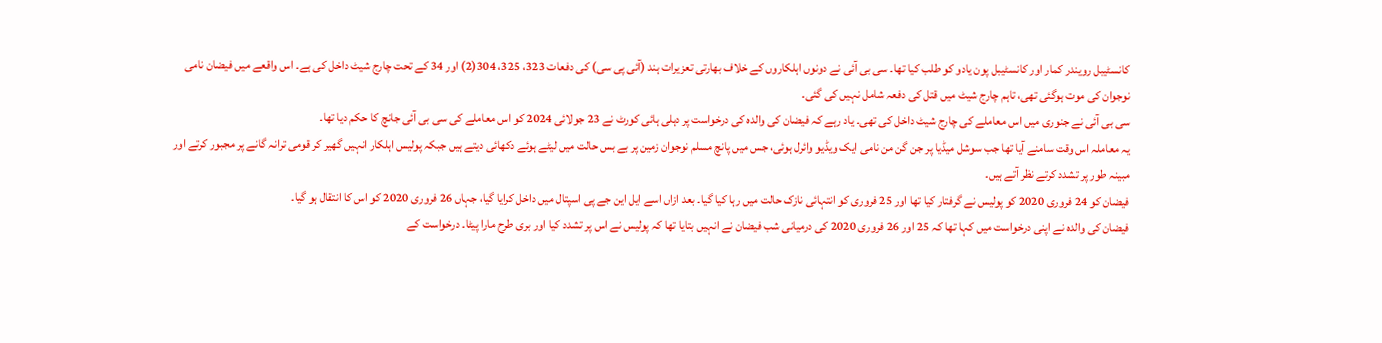کانسٹیبل رویندر کمار اور کانسٹیبل پون یادو کو طلب کیا تھا۔ سی بی آئی نے دونوں اہلکاروں کے خلاف بھارتی تعزیرات ہند (آئی پی سی) کی دفعات 323، 325، 304(2) اور 34 کے تحت چارج شیٹ داخل کی ہے۔ اس واقعے میں فیضان نامی نوجوان کی موت ہوگئی تھی، تاہم چارج شیٹ میں قتل کی دفعہ شامل نہیں کی گئی۔
سی بی آئی نے جنوری میں اس معاملے کی چارج شیٹ داخل کی تھی۔ یاد رہے کہ فیضان کی والدہ کی درخواست پر دہلی ہائی کورٹ نے 23 جولائی 2024 کو اس معاملے کی سی بی آئی جانچ کا حکم دیا تھا۔
یہ معاملہ اس وقت سامنے آیا تھا جب سوشل میڈیا پر جن گن من نامی ایک ویڈیو وائرل ہوئی، جس میں پانچ مسلم نوجوان زمین پر بے بس حالت میں لیٹے ہوئے دکھائی دیتے ہیں جبکہ پولیس اہلکار انہیں گھیر کر قومی ترانہ گانے پر مجبور کرتے اور مبینہ طور پر تشدد کرتے نظر آتے ہیں۔
فیضان کو 24 فروری 2020 کو پولیس نے گرفتار کیا تھا اور 25 فروری کو انتہائی نازک حالت میں رہا کیا گیا۔ بعد ازاں اسے ایل این جے پی اسپتال میں داخل کرایا گیا، جہاں 26 فروری 2020 کو اس کا انتقال ہو گیا۔
فیضان کی والدہ نے اپنی درخواست میں کہا تھا کہ 25 اور 26 فروری 2020 کی درمیانی شب فیضان نے انہیں بتایا تھا کہ پولیس نے اس پر تشدد کیا اور بری طرح مارا پیٹا۔ درخواست کے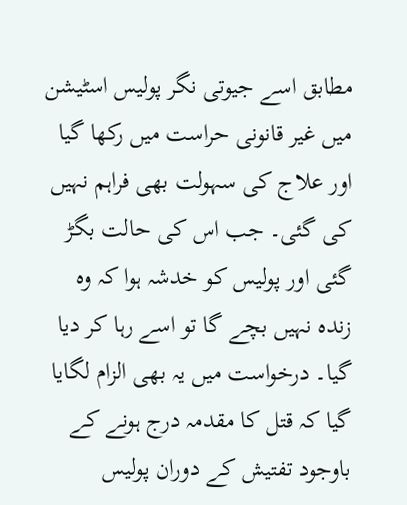مطابق اسے جیوتی نگر پولیس اسٹیشن میں غیر قانونی حراست میں رکھا گیا اور علاج کی سہولت بھی فراہم نہیں کی گئی۔ جب اس کی حالت بگڑ گئی اور پولیس کو خدشہ ہوا کہ وہ زندہ نہیں بچے گا تو اسے رہا کر دیا گیا۔ درخواست میں یہ بھی الزام لگایا گیا کہ قتل کا مقدمہ درج ہونے کے باوجود تفتیش کے دوران پولیس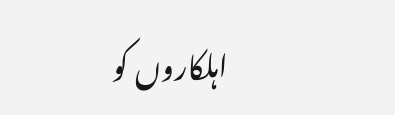اہلکاروں کو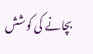بچانے کی کوشش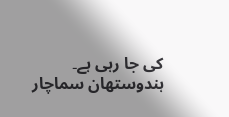کی جا رہی ہے۔
ہندوستھان سماچار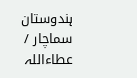ہندوستان سماچار / عطاءاللہ